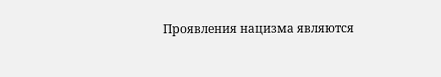Проявления нацизма являются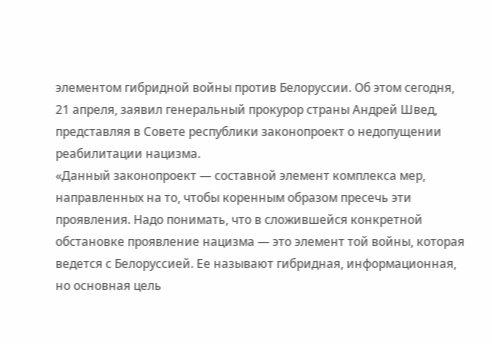элементом гибридной войны против Белоруссии. Об этом сегодня, 21 апреля, заявил генеральный прокурор страны Андрей Швед, представляя в Совете республики законопроект о недопущении реабилитации нацизма.
«Данный законопроект — составной элемент комплекса мер, направленных на то, чтобы коренным образом пресечь эти проявления. Надо понимать, что в сложившейся конкретной обстановке проявление нацизма — это элемент той войны, которая ведется с Белоруссией. Ее называют гибридная, информационная, но основная цель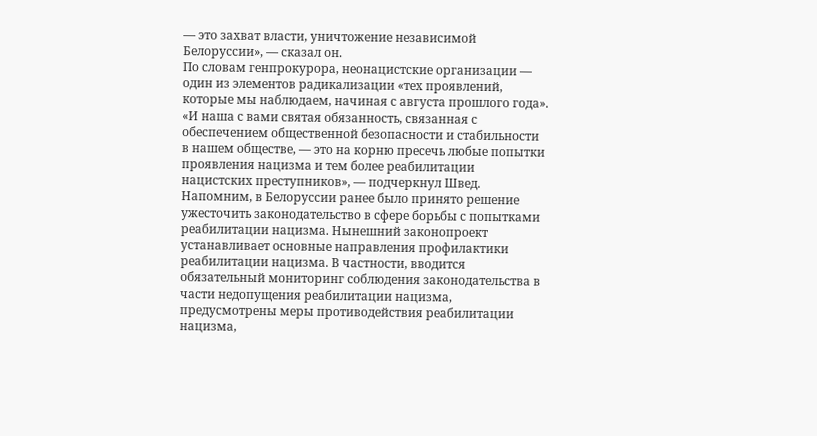— это захват власти, уничтожение независимой Белоруссии», — сказал он.
По словам генпрокурора, неонацистские организации — один из элементов радикализации «тех проявлений, которые мы наблюдаем, начиная с августа прошлого года».
«И наша с вами святая обязанность, связанная с обеспечением общественной безопасности и стабильности в нашем обществе, — это на корню пресечь любые попытки проявления нацизма и тем более реабилитации нацистских преступников», — подчеркнул Швед.
Напомним, в Белоруссии ранее было принято решение ужесточить законодательство в сфере борьбы с попытками реабилитации нацизма. Нынешний законопроект устанавливает основные направления профилактики реабилитации нацизма. В частности, вводится обязательный мониторинг соблюдения законодательства в части недопущения реабилитации нацизма, предусмотрены меры противодействия реабилитации нацизма,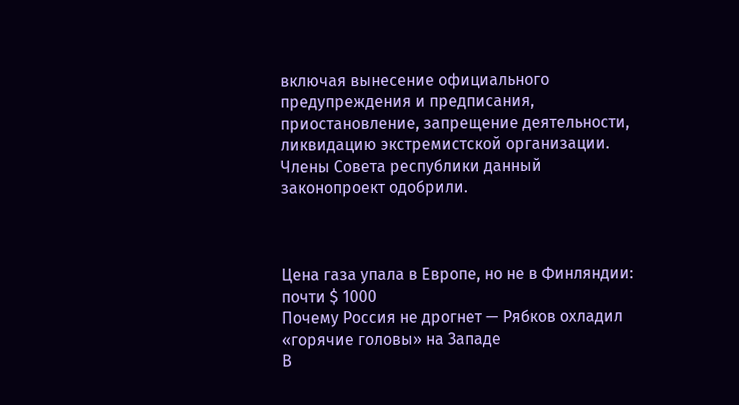включая вынесение официального предупреждения и предписания, приостановление, запрещение деятельности, ликвидацию экстремистской организации. Члены Совета республики данный законопроект одобрили.



Цена газа упала в Европе, но не в Финляндии: почти $ 1000
Почему Россия не дрогнет — Рябков охладил «горячие головы» на Западе
В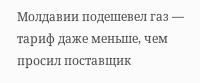Молдавии подешевел газ — тариф даже меньше, чем просил поставщик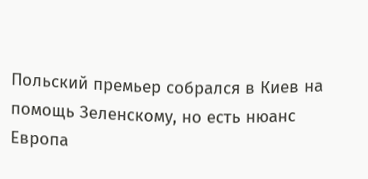Польский премьер собрался в Киев на помощь Зеленскому, но есть нюанс
Европа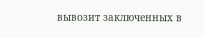вывозит заключенных в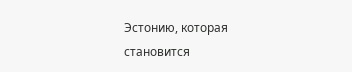Эстонию, которая становится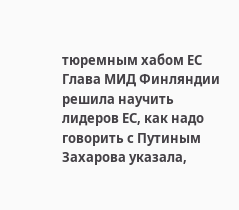тюремным хабом ЕС
Глава МИД Финляндии решила научить лидеров ЕС, как надо говорить с Путиным
Захарова указала,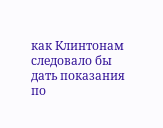как Клинтонам следовало бы дать показания по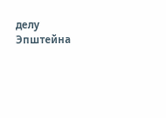делу Эпштейна